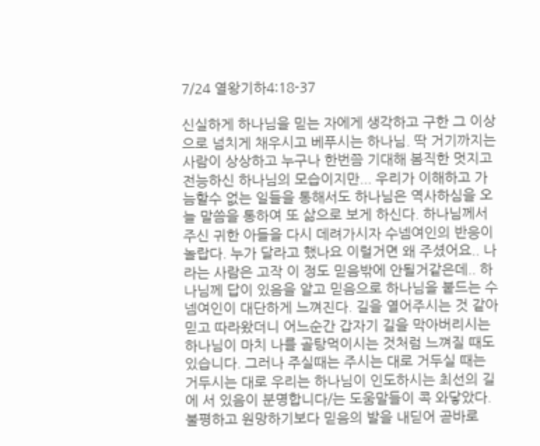7/24 열왕기하4:18-37

신실하게 하나님을 믿는 자에게 생각하고 구한 그 이상으로 넘치게 채우시고 베푸시는 하나님. 딱 거기까지는 사람이 상상하고 누구나 한번쯤 기대해 봄직한 멋지고 전능하신 하나님의 모습이지만... 우리가 이해하고 가늠할수 없는 일들을 통해서도 하나님은 역사하심을 오늘 말씀을 통하여 또 삶으로 보게 하신다. 하나님께서 주신 귀한 아들을 다시 데려가시자 수넴여인의 반응이 놀랍다. 누가 달라고 했나요 이럴거면 왜 주셨어요.. 나라는 사람은 고작 이 정도 믿음밖에 안될거같은데.. 하나님께 답이 있음을 알고 믿음으로 하나님을 붙드는 수넴여인이 대단하게 느껴진다. 길을 열어주시는 것 같아 믿고 따라왔더니 어느순간 갑자기 길을 막아버리시는 하나님이 마치 나를 골탕먹이시는 것처럼 느껴질 때도 있습니다. 그러나 주실때는 주시는 대로 거두실 때는 거두시는 대로 우리는 하나님이 인도하시는 최선의 길에 서 있음이 분명합니다/는 도움말들이 콕 와닿았다. 불평하고 원망하기보다 믿음의 발을 내딛어 곧바로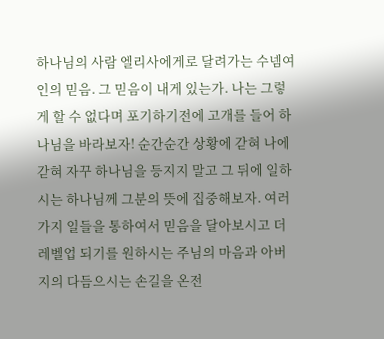하나님의 사람 엘리사에게로 달려가는 수넴여인의 믿음. 그 믿음이 내게 있는가. 나는 그렇게 할 수 없다며 포기하기전에 고개를 들어 하나님을 바라보자! 순간순간 상황에 갇혀 나에갇혀 자꾸 하나님을 등지지 말고 그 뒤에 일하시는 하나님께 그분의 뜻에 집중해보자. 여러가지 일들을 통하여서 믿음을 달아보시고 더 레벨업 되기를 원하시는 주님의 마음과 아버지의 다듬으시는 손길을 온전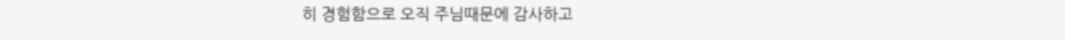히 경험함으로 오직 주님때문에 감사하고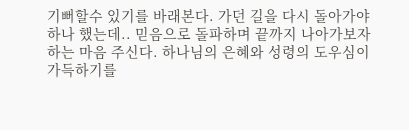기뻐할수 있기를 바래본다. 가던 길을 다시 돌아가야하나 했는데.. 믿음으로 돌파하며 끝까지 나아가보자 하는 마음 주신다. 하나님의 은혜와 성령의 도우심이 가득하기를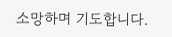소망하며 기도합니다.